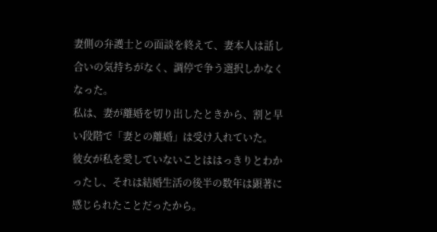妻側の弁護士との面談を終えて、妻本人は話し合いの気持ちがなく、調停で争う選択しかなくなった。
私は、妻が離婚を切り出したときから、割と早い段階で「妻との離婚」は受け入れていた。
彼女が私を愛していないことははっきりとわかったし、それは結婚生活の後半の数年は顕著に感じられたことだったから。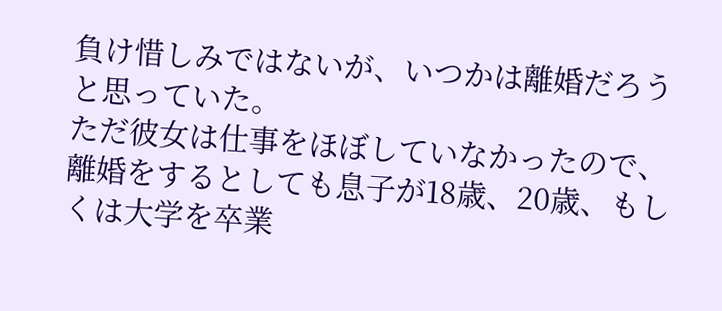負け惜しみではないが、いつかは離婚だろうと思っていた。
ただ彼女は仕事をほぼしていなかったので、離婚をするとしても息子が18歳、20歳、もしくは大学を卒業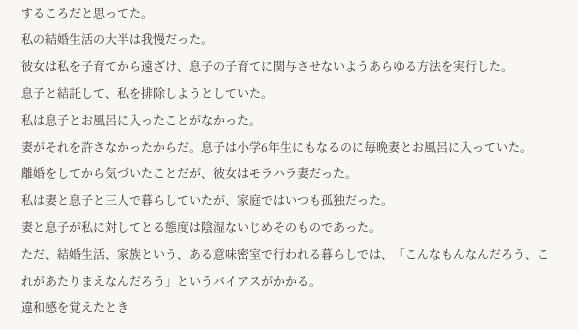するころだと思ってた。
私の結婚生活の大半は我慢だった。
彼女は私を子育てから遠ざけ、息子の子育てに関与させないようあらゆる方法を実行した。
息子と結託して、私を排除しようとしていた。
私は息子とお風呂に入ったことがなかった。
妻がそれを許さなかったからだ。息子は小学6年生にもなるのに毎晩妻とお風呂に入っていた。
離婚をしてから気づいたことだが、彼女はモラハラ妻だった。
私は妻と息子と三人で暮らしていたが、家庭ではいつも孤独だった。
妻と息子が私に対してとる態度は陰湿ないじめそのものであった。
ただ、結婚生活、家族という、ある意味密室で行われる暮らしでは、「こんなもんなんだろう、これがあたりまえなんだろう」というバイアスがかかる。
違和感を覚えたとき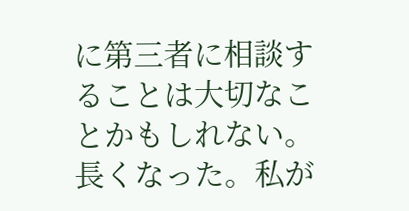に第三者に相談することは大切なことかもしれない。
長くなった。私が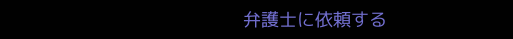弁護士に依頼する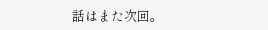話はまた次回。